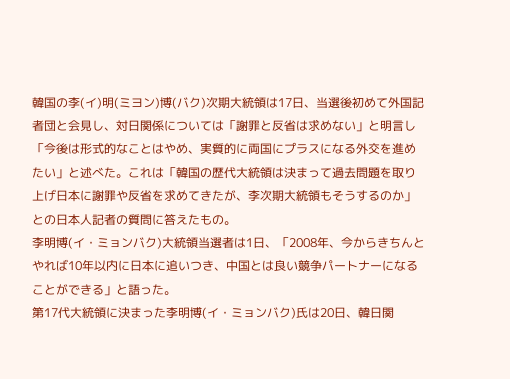韓国の李(イ)明(ミヨン)博(バク)次期大統領は17日、当選後初めて外国記者団と会見し、対日関係については「謝罪と反省は求めない」と明言し「今後は形式的なことはやめ、実質的に両国にプラスになる外交を進めたい」と述べた。これは「韓国の歴代大統領は決まって過去問題を取り上げ日本に謝罪や反省を求めてきたが、李次期大統領もそうするのか」との日本人記者の質問に答えたもの。
李明博(イ・ミョンバク)大統領当選者は1日、「2008年、今からきちんとやれば10年以内に日本に追いつき、中国とは良い競争パートナーになることができる」と語った。
第17代大統領に決まった李明博(イ・ミョンバク)氏は20日、韓日関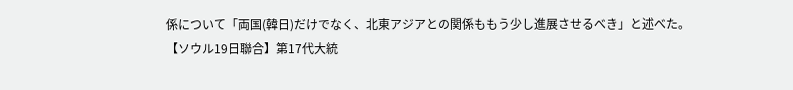係について「両国(韓日)だけでなく、北東アジアとの関係ももう少し進展させるべき」と述べた。
【ソウル19日聯合】第17代大統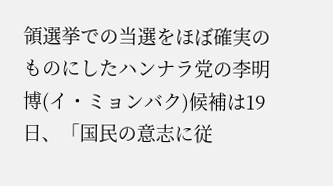領選挙での当選をほぼ確実のものにしたハンナラ党の李明博(イ・ミョンバク)候補は19日、「国民の意志に従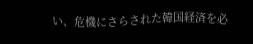い、危機にさらされた韓国経済を必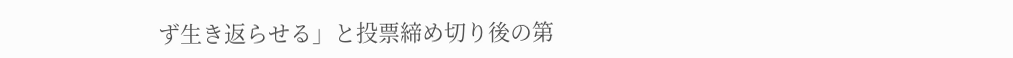ず生き返らせる」と投票締め切り後の第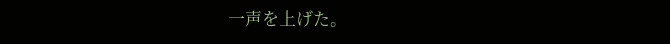一声を上げた。